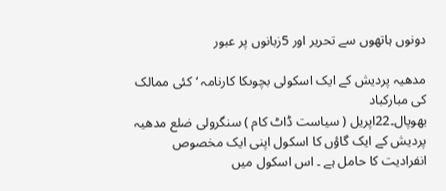دونوں ہاتھوں سے تحریر اور 5زبانوں پر عبور

مدھیہ پردیش کے ایک اسکولی بچوںکا کارنامہ ‘کئی ممالک کی مبارکباد
بھوپال۔22اپریل ( سیاست ڈاٹ کام ) سنگرولی ضلع مدھیہ پردیش کے ایک گاؤں کا اسکول اپنی ایک مخصوص انفرادیت کا حامل ہے ۔ اس اسکول میں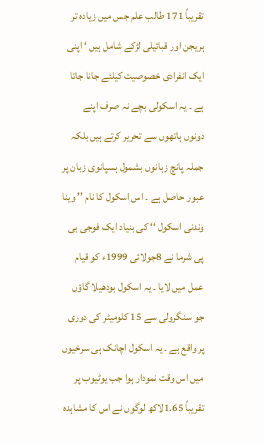تقریباً 171 طالب علم جس میں زیادہ تر ہریجن اور قبائیلی لڑکے شامل ہیں ‘ اپنی ایک انفرادی خصوصیت کیلئے جانا جاتا ہے ۔ یہ اسکولی بچے نہ صرف اپنے دونوں ہاتھوں سے تحریر کرتے ہیں بلکہ جملہ پانچ زبانوں بشمول ہسپانوی زبان پر عبور حاصل ہے ۔ اس اسکول کا نام ’’ وینا وندنی اسکول ‘‘ کی بنیاد ایک فوجی بی پی شرما نے 8جولائی 1999ء کو قیام عمل میں لایا ۔ یہ اسکول بودھیلا گاؤں جو سنگرولی سے 15 کلومیٹر کی دوری پر واقع ہے ۔ یہ اسکول اچانک ہی سرخیوں میں اس وقت نمودار ہوا جب یوٹیوب پر تقریباً 1.65لاکھ لوگوں نے اس کا مشاہدہ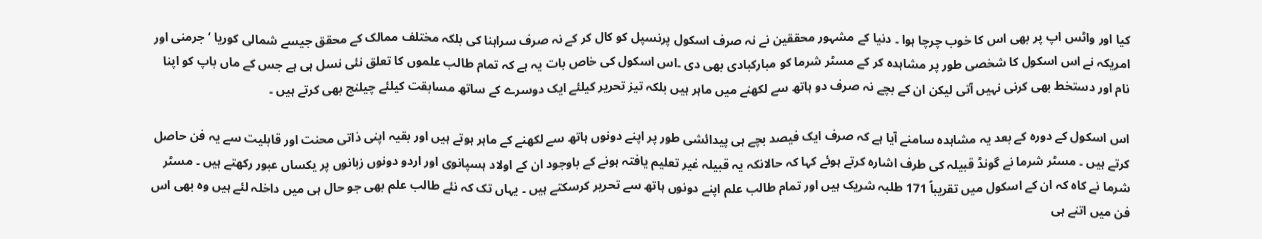کیا اور واٹس اپ پر بھی اس کا خوب چرچا ہوا ۔ دنیا کے مشہور محققین نے نہ صرف اسکول پرنسپل کو کال کر کے نہ صرف سراہنا کی بلکہ مختلف ممالک کے محقق جیسے شمالی کوریا ‘ جرمنی اور امریکہ نے اس اسکول کا شخصی طور پر مشاہدہ کر کے مسٹر شرما کو مبارکبادی بھی دی ۔اس اسکول کی خاص بات یہ ہے کہ تمام طالب علموں کا تعلق نئی نسل ہی ہے جس کے ماں باپ کو اپنا نام اور دستخط بھی کرنی نہیں آتی لیکن ان کے بچے نہ صرف دو ہاتھ سے لکھنے میں ماہر ہیں بلکہ تیز تحریر کیلئے ایک دوسرے کے ساتھ مسابقت کیلئے چیلنج بھی کرتے ہیں ۔

اس اسکول کے دورہ کے بعد یہ مشاہدہ سامنے آیا ہے کہ صرف ایک فیصد بچے ہی پیدائشی طور پر اپنے دونوں ہاتھ سے لکھنے کے ماہر ہوتے ہیں اور بقیہ اپنی ذاتی محنت اور قابلیت سے یہ فن حاصل کرتے ہیں ۔ مسٹر شرما نے گونڈ قبیلہ کی طرف اشارہ کرتے ہوئے کہا کہ حالانکہ یہ قبیلہ غیر تعلیم یافتہ ہونے کے باوجود ان کے اولاد ہسپانوی اور اردو دونوں زبانوں پر یکساں عبور رکھتے ہیں ۔ مسٹر شرما نے کاہ کہ ان کے اسکول میں تقریباً 171 طلبہ شریک ہیں اور تمام طالب علم اپنے دونوں ہاتھ سے تحریر کرسکتے ہیں ۔ یہاں تک کہ نئے طالب علم بھی جو حال ہی میں داخلہ لئے ہیں وہ بھی اس فن میں اتنے ہی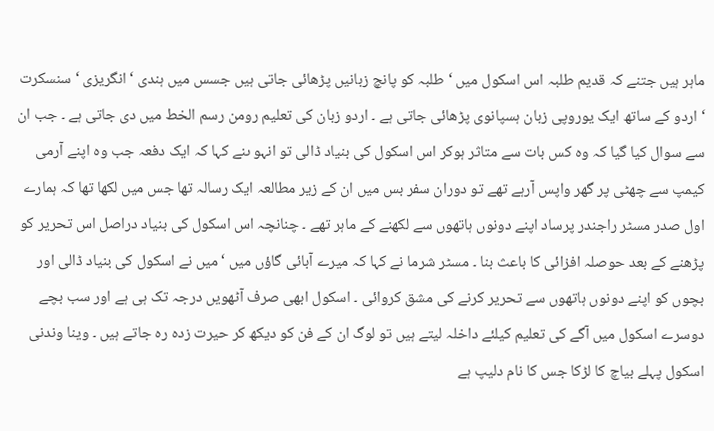ماہر ہیں جتنے کہ قدیم طلبہ اس اسکول میں ‘ طلبہ کو پانچ زبانیں پڑھائی جاتی ہیں جسس میں ہندی ‘ انگریزی ‘ سنسکرت ‘ اردو کے ساتھ ایک یوروپی زبان ہسپانوی پڑھائی جاتی ہے ۔ اردو زبان کی تعلیم رومن رسم الخط میں دی جاتی ہے ۔ جب ان سے سوال کیا گیا کہ وہ کس بات سے متاثر ہوکر اس اسکول کی بنیاد ڈالی تو انہو ںنے کہا کہ ایک دفعہ جب وہ اپنے آرمی کیمپ سے چھٹی پر گھر واپس آرہے تھے تو دوران سفر بس میں ان کے زیر مطالعہ ایک رسالہ تھا جس میں لکھا تھا کہ ہمارے اول صدر مسٹر راجندر پرساد اپنے دونوں ہاتھوں سے لکھنے کے ماہر تھے ۔ چنانچہ اس اسکول کی بنیاد دراصل اس تحریر کو پڑھنے کے بعد حوصلہ افزائی کا باعث بنا ۔ مسٹر شرما نے کہا کہ میرے آبائی گاؤں میں ‘میں نے اسکول کی بنیاد ڈالی اور بچوں کو اپنے دونوں ہاتھوں سے تحریر کرنے کی مشق کروائی ۔ اسکول ابھی صرف آٹھویں درجہ تک ہی ہے اور سب بچے دوسرے اسکول میں آگے کی تعلیم کیلئے داخلہ لیتے ہیں تو لوگ ان کے فن کو دیکھ کر حیرت زدہ رہ جاتے ہیں ۔ وینا وندنی اسکول پہلے بیاچ کا لڑکا جس کا نام دلیپ ہے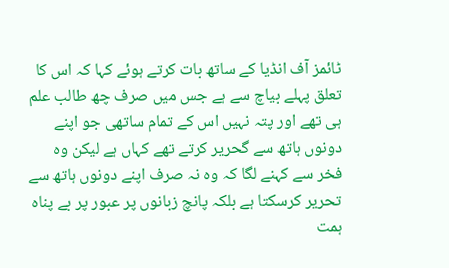ٹائمز آف انڈیا کے ساتھ بات کرتے ہوئے کہا کہ اس کا تعلق پہلے بیاچ سے ہے جس میں صرف چھ طالب علم ہی تھے اور پتہ نہیں اس کے تمام ساتھی جو اپنے دونوں ہاتھ سے گحریر کرتے تھے کہاں ہے لیکن وہ فخر سے کہنے لگا کہ وہ نہ صرف اپنے دونوں ہاتھ سے تحریر کرسکتا ہے بلکہ پانچ زبانوں پر عبور پر بے پناہ ہمت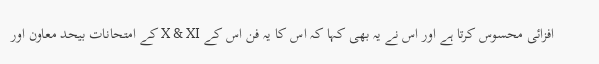افزائی محسوس کرتا ہے اور اس نے یہ بھی کہا کہ اس کا یہ فن اس کے X & XI کے امتحانات بیحد معاون اور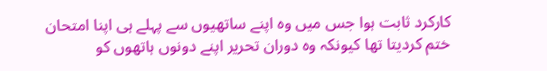کارکرد ثابت ہوا جس میں وہ اپنے ساتھیوں سے پہلے ہی اپنا امتحان ختم کردیتا تھا کیونکہ وہ دوران تحریر اپنے دونوں ہاتھوں کو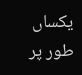یکساں طور پر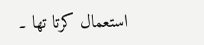استعمال کرتا تھا ۔